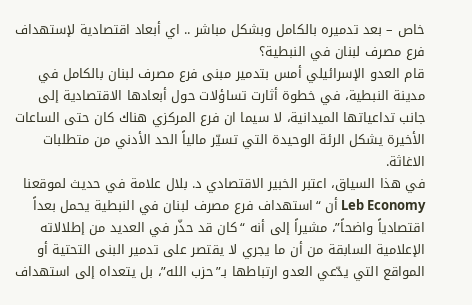خاص – بعد تدميره بالكامل وبشكل مباشر .. اي أبعاد اقتصادية لإستهداف فرع مصرف لبنان في النبطية؟
قام العدو الإسرائيلي أمس بتدمير مبنى فرع مصرف لبنان بالكامل في مدينة النبطية، في خطوة أثارت تساؤلات حول أبعادها الاقتصادية إلى جانب تداعياتها الميدانية، لا سيما ان فرع المركزي هناك كان حتى الساعات الأخيرة يشكل الرئة الوحيدة التي تسيّر مالياً الحد الأدني من متطلبات الاغاثة.
في هذا السياق، اعتبر الخبير الاقتصادي د. بلال علامة في حديث لموقعنا Leb Economy أن “استهداف فرع مصرف لبنان في النبطية يحمل بعداً اقتصادياً واضحاً”، مشيراً إلى أنه “كان قد حذّر في العديد من إطلالاته الإعلامية السابقة من أن ما يجري لا يقتصر على تدمير البنى التحتية أو المواقع التي يدّعي العدو ارتباطها بـ”حزب الله”، بل يتعداه إلى استهداف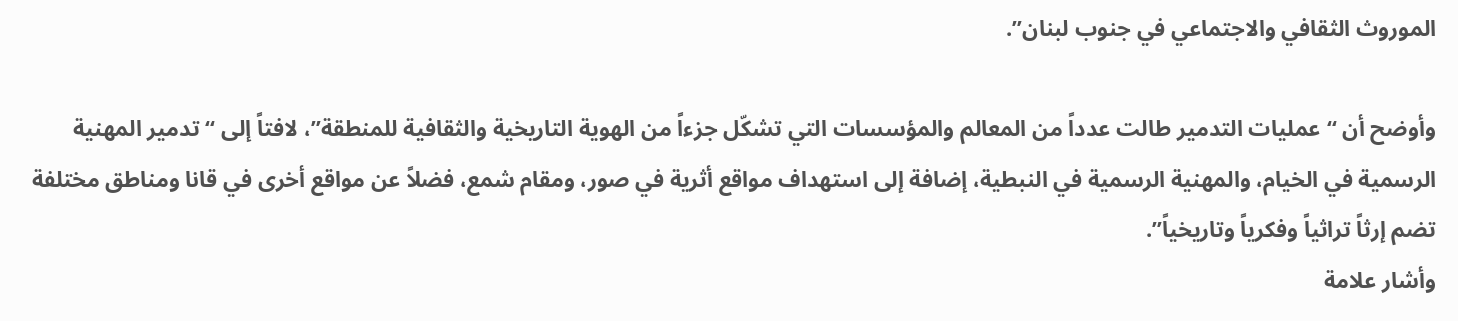الموروث الثقافي والاجتماعي في جنوب لبنان”.

وأوضح أن “عمليات التدمير طالت عدداً من المعالم والمؤسسات التي تشكّل جزءاً من الهوية التاريخية والثقافية للمنطقة”، لافتاً إلى “تدمير المهنية الرسمية في الخيام، والمهنية الرسمية في النبطية، إضافة إلى استهداف مواقع أثرية في صور، ومقام شمع، فضلاً عن مواقع أخرى في قانا ومناطق مختلفة تضم إرثاً تراثياً وفكرياً وتاريخياً”.
وأشار علامة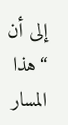إلى أن “هذا المسار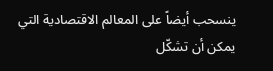ينسحب أيضاً على المعالم الاقتصادية التي يمكن أن تشكّل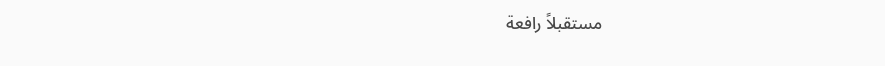مستقبلاً رافعة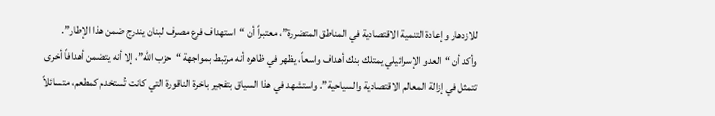للازدهار وإعادة التنمية الاقتصادية في المناطق المتضررة”، معتبراً أن “استهداف فرع مصرف لبنان يندرج ضمن هذا الإطار”.
وأكد أن “العدو الإسرائيلي يمتلك بنك أهداف واسعاً، يظهر في ظاهره أنه مرتبط بمواجهة “حزب الله”، إلا أنه يتضمن أهدافاً أخرى تتمثل في إزالة المعالم الاقتصادية والسياحية”. واستشهد في هذا السياق بتفجير باخرة الناقورة التي كانت تُستخدم كمطعم، متسائلاً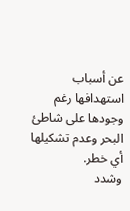عن أسباب استهدافها رغم وجودها على شاطئ البحر وعدم تشكيلها أي خطر.
وشدد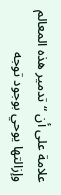علامة على أن “تدمير هذه المعالم وإزالتها يوحي بوجود توجه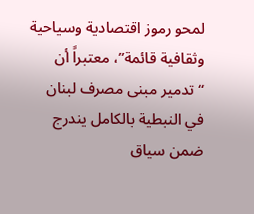لمحو رموز اقتصادية وسياحية وثقافية قائمة”، معتبراً أن “تدمير مبنى مصرف لبنان في النبطية بالكامل يندرج ضمن سياق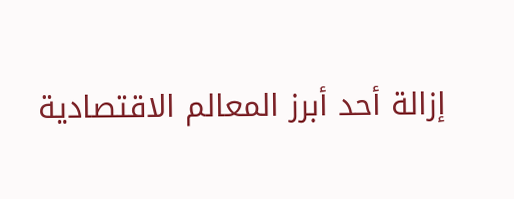إزالة أحد أبرز المعالم الاقتصادية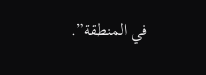في المنطقة”.